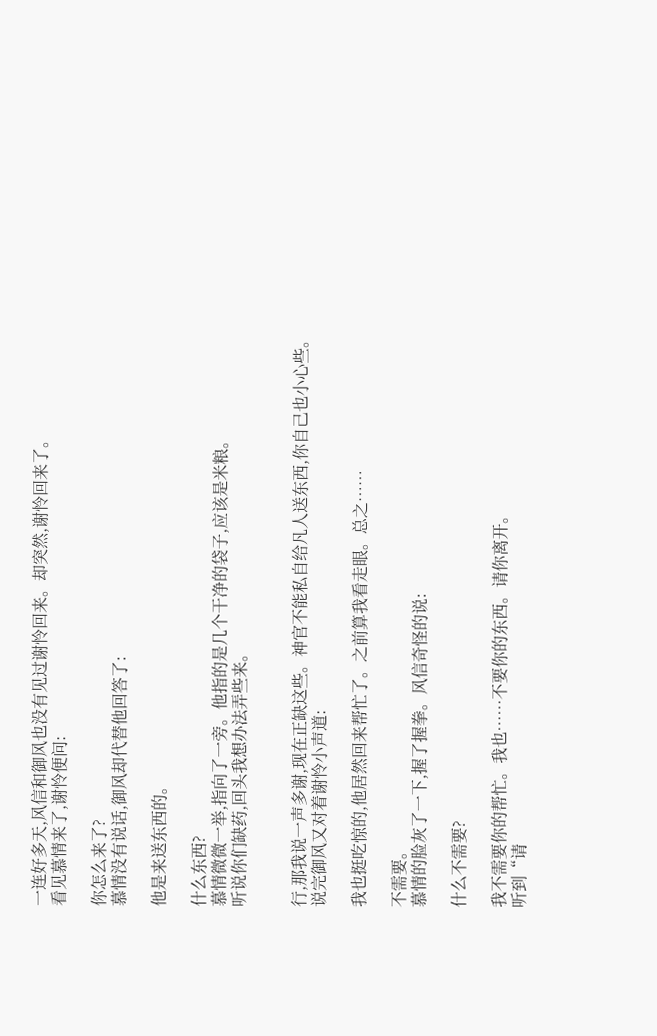一连好多天,风信和御风也没有见过谢怜回来。却突然,谢怜回来了。
看见慕情来了,谢怜便问:

你怎么来了?
慕情没有说话,御风却代替他回答了:

他是来送东西的。

什么东西?
慕情微微一举,指向了一旁。他指的是几个干净的袋子,应该是米粮。
听说你们缺药,回头我想办法弄些来。


行,那我说一声多谢,现在正缺这些。神官不能私自给凡人送东西,你自己也小心些。
说完御风又对着谢怜小声道:

我也挺吃惊的,他居然回来帮忙了。之前算我看走眼。总之……

不需要。
慕情的脸灰了一下,握了握拳。风信奇怪的说:

什么不需要?

我不需要你的帮忙。我也……不要你的东西。请你离开。
听到“请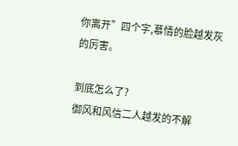你离开”四个字,慕情的脸越发灰的厉害。

到底怎么了?
御风和风信二人越发的不解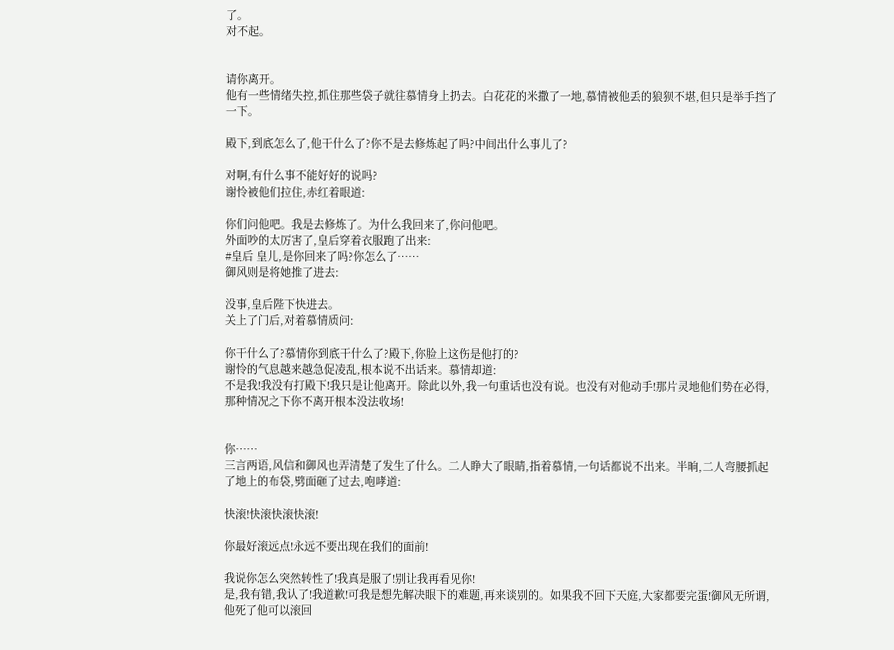了。
对不起。


请你离开。
他有一些情绪失控,抓住那些袋子就往慕情身上扔去。白花花的米撒了一地,慕情被他丢的狼狈不堪,但只是举手挡了一下。

殿下,到底怎么了,他干什么了?你不是去修炼起了吗?中间出什么事儿了?

对啊,有什么事不能好好的说吗?
谢怜被他们拉住,赤红着眼道:

你们问他吧。我是去修炼了。为什么我回来了,你问他吧。
外面吵的太厉害了,皇后穿着衣服跑了出来:
#皇后 皇儿,是你回来了吗?你怎么了……
御风则是将她推了进去:

没事,皇后陛下快进去。
关上了门后,对着慕情质问:

你干什么了?慕情你到底干什么了?殿下,你脸上这伤是他打的?
谢怜的气息越来越急促凌乱,根本说不出话来。慕情却道:
不是我!我没有打殿下!我只是让他离开。除此以外,我一句重话也没有说。也没有对他动手!那片灵地他们势在必得,那种情况之下你不离开根本没法收场!


你……
三言两语,风信和御风也弄清楚了发生了什么。二人睁大了眼睛,指着慕情,一句话都说不出来。半晌,二人弯腰抓起了地上的布袋,劈面砸了过去,咆哮道:

快滚!快滚快滚快滚!

你最好滚远点!永远不要出现在我们的面前!

我说你怎么突然转性了!我真是服了!别让我再看见你!
是,我有错,我认了!我道歉!可我是想先解决眼下的难题,再来谈别的。如果我不回下天庭,大家都要完蛋!御风无所谓,他死了他可以滚回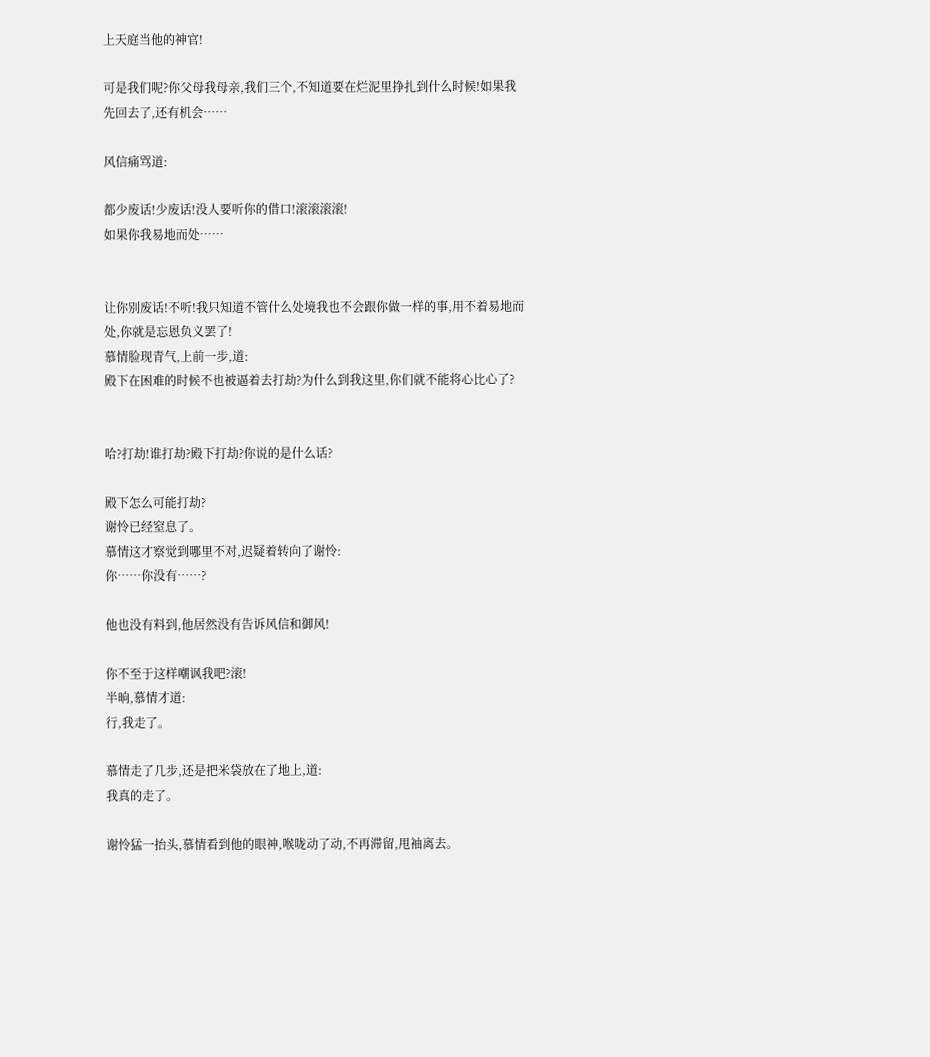上天庭当他的神官!

可是我们呢?你父母我母亲,我们三个,不知道要在烂泥里挣扎到什么时候!如果我先回去了,还有机会……

风信痛骂道:

都少废话!少废话!没人要听你的借口!滚滚滚滚!
如果你我易地而处……


让你别废话!不听!我只知道不管什么处境我也不会跟你做一样的事,用不着易地而处,你就是忘恩负义罢了!
慕情脸现青气,上前一步,道:
殿下在困难的时候不也被逼着去打劫?为什么到我这里,你们就不能将心比心了?


哈?打劫!谁打劫?殿下打劫?你说的是什么话?

殿下怎么可能打劫?
谢怜已经窒息了。
慕情这才察觉到哪里不对,迟疑着转向了谢怜:
你……你没有……?

他也没有料到,他居然没有告诉风信和御风!

你不至于这样嘲讽我吧?滚!
半晌,慕情才道:
行,我走了。

慕情走了几步,还是把米袋放在了地上,道:
我真的走了。

谢怜猛一抬头,慕情看到他的眼神,喉咙动了动,不再滞留,甩袖离去。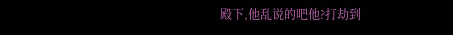殿下,他乱说的吧他?打劫到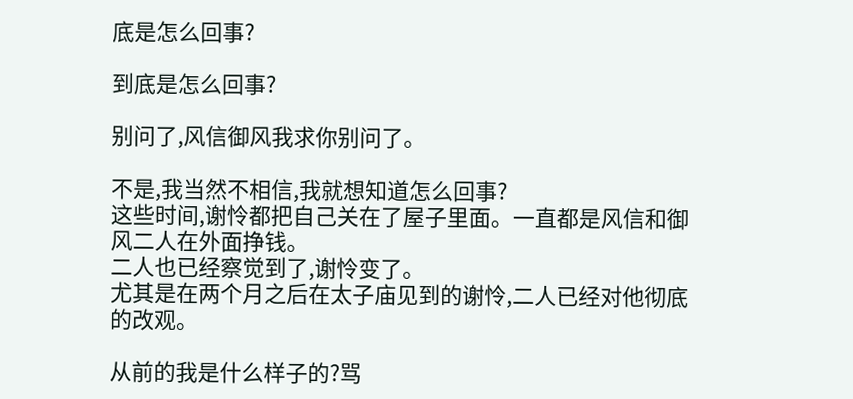底是怎么回事?

到底是怎么回事?

别问了,风信御风我求你别问了。

不是,我当然不相信,我就想知道怎么回事?
这些时间,谢怜都把自己关在了屋子里面。一直都是风信和御风二人在外面挣钱。
二人也已经察觉到了,谢怜变了。
尤其是在两个月之后在太子庙见到的谢怜,二人已经对他彻底的改观。

从前的我是什么样子的?骂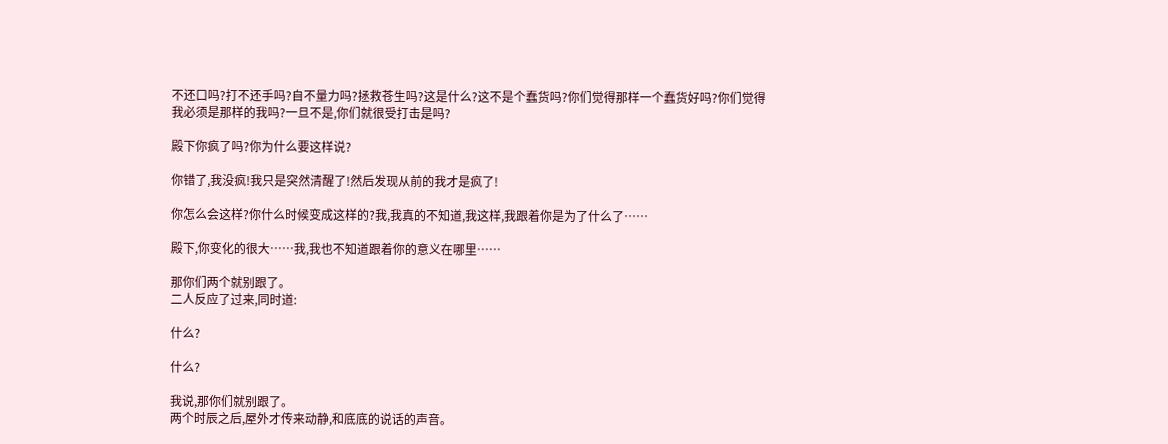不还口吗?打不还手吗?自不量力吗?拯救苍生吗?这是什么?这不是个蠢货吗?你们觉得那样一个蠢货好吗?你们觉得我必须是那样的我吗?一旦不是,你们就很受打击是吗?

殿下你疯了吗?你为什么要这样说?

你错了,我没疯!我只是突然清醒了!然后发现从前的我才是疯了!

你怎么会这样?你什么时候变成这样的?我,我真的不知道,我这样,我跟着你是为了什么了……

殿下,你变化的很大……我,我也不知道跟着你的意义在哪里……

那你们两个就别跟了。
二人反应了过来,同时道:

什么?

什么?

我说,那你们就别跟了。
两个时辰之后,屋外才传来动静,和底底的说话的声音。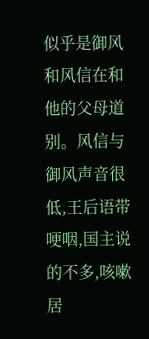似乎是御风和风信在和他的父母道别。风信与御风声音很低,王后语带哽咽,国主说的不多,咳嗽居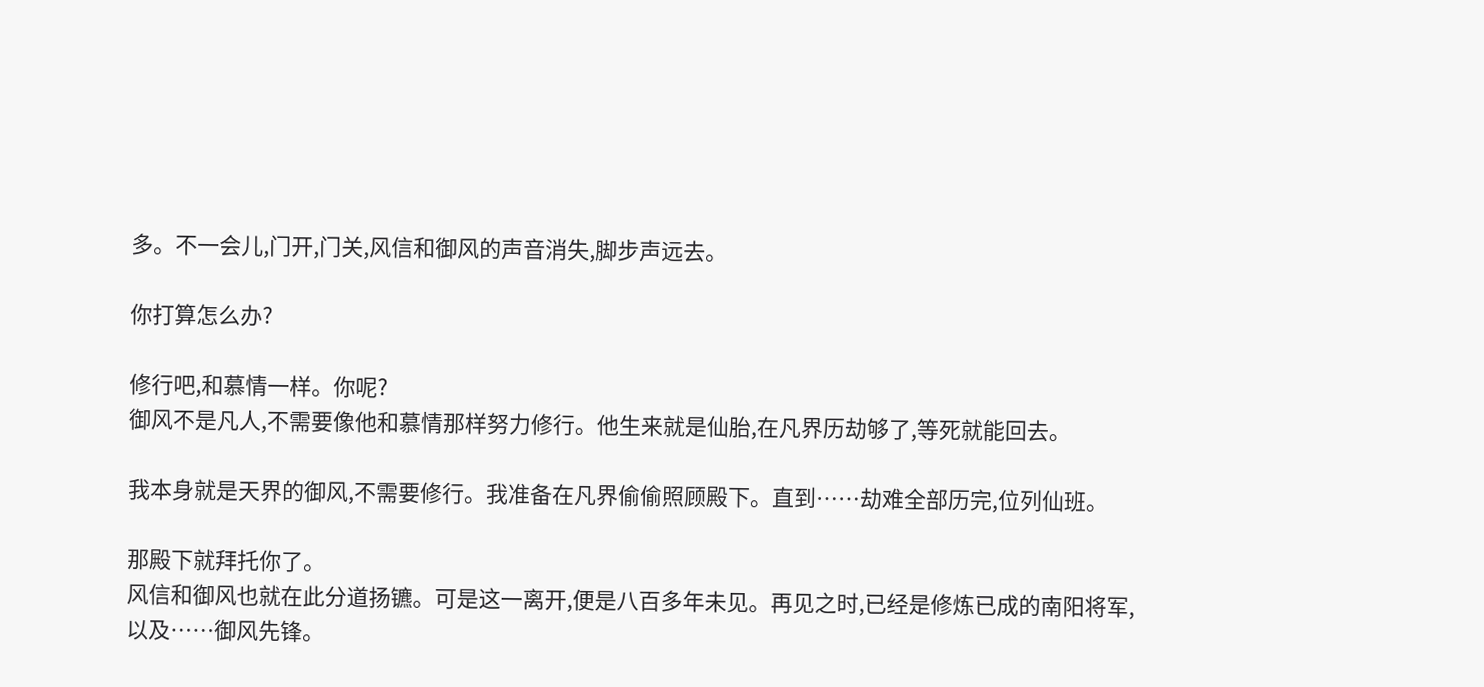多。不一会儿,门开,门关,风信和御风的声音消失,脚步声远去。

你打算怎么办?

修行吧,和慕情一样。你呢?
御风不是凡人,不需要像他和慕情那样努力修行。他生来就是仙胎,在凡界历劫够了,等死就能回去。

我本身就是天界的御风,不需要修行。我准备在凡界偷偷照顾殿下。直到……劫难全部历完,位列仙班。

那殿下就拜托你了。
风信和御风也就在此分道扬镳。可是这一离开,便是八百多年未见。再见之时,已经是修炼已成的南阳将军,以及……御风先锋。